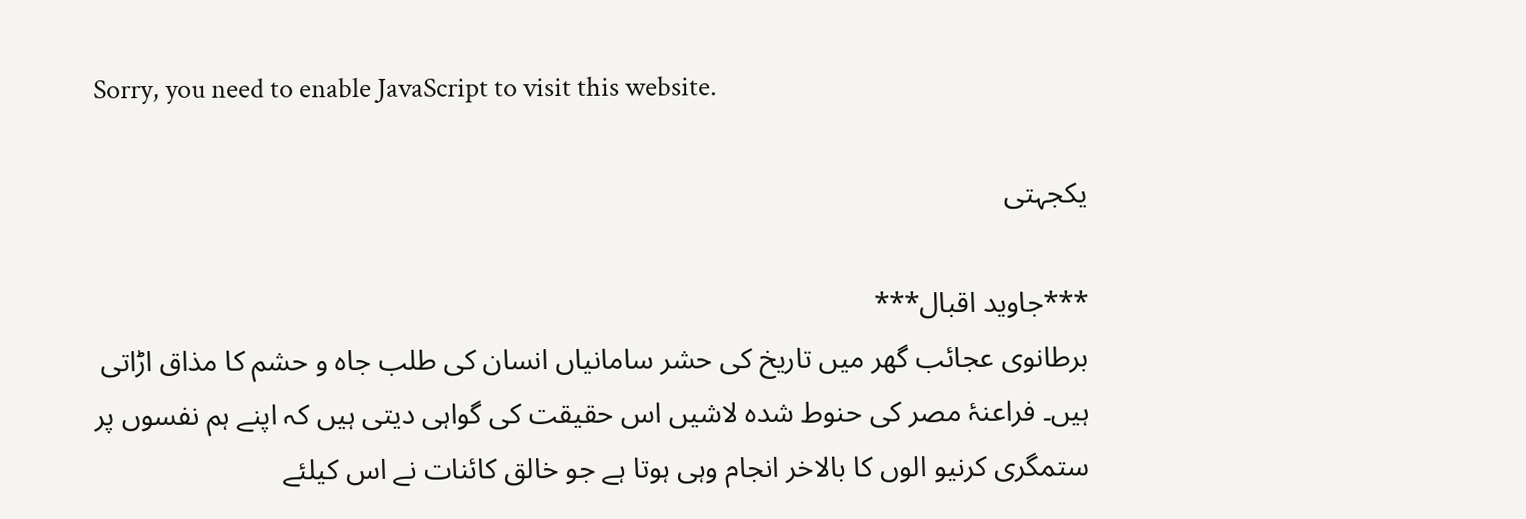Sorry, you need to enable JavaScript to visit this website.

یکجہتی

***جاوید اقبال***
برطانوی عجائب گھر میں تاریخ کی حشر سامانیاں انسان کی طلب جاہ و حشم کا مذاق اڑاتی ہیں۔ فراعنۂ مصر کی حنوط شدہ لاشیں اس حقیقت کی گواہی دیتی ہیں کہ اپنے ہم نفسوں پر ستمگری کرنیو الوں کا بالاخر انجام وہی ہوتا ہے جو خالق کائنات نے اس کیلئے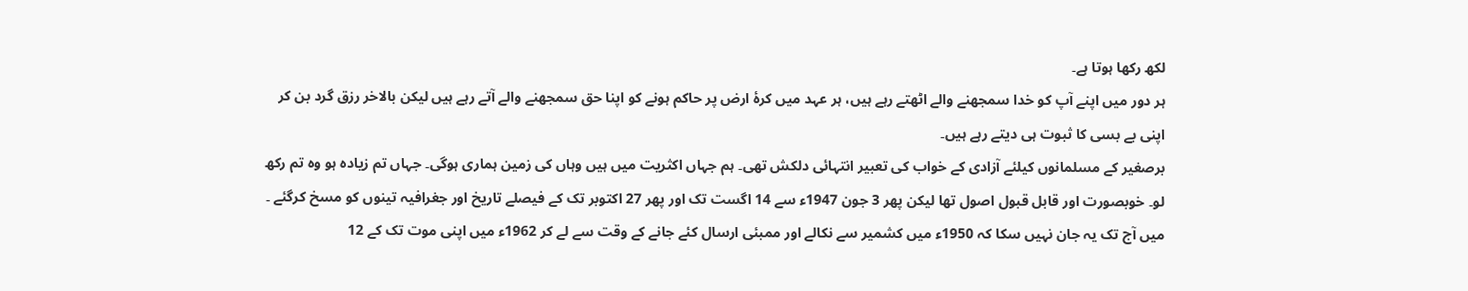لکھ رکھا ہوتا ہے۔
ہر دور میں اپنے آپ کو خدا سمجھنے والے اٹھتے رہے ہیں، ہر عہد میں کرۂ ارض پر حاکم ہونے کو اپنا حق سمجھنے والے آتے رہے ہیں لیکن بالاخر رزق گرد بن کر اپنی بے بسی کا ثبوت ہی دیتے رہے ہیں۔
برصغیر کے مسلمانوں کیلئے آزادی کے خواب کی تعبیر انتہائی دلکش تھی۔ ہم جہاں اکثریت میں ہیں وہاں کی زمین ہماری ہوگی۔ جہاں تم زیادہ ہو وہ تم رکھ لو۔ خوبصورت اور قابل قبول اصول تھا لیکن پھر 3 جون 1947ء سے 14 اگست تک اور پھر 27 اکتوبر تک کے فیصلے تاریخ اور جغرافیہ تینوں کو مسخ کرگئے ۔ میں آج تک یہ جان نہیں سکا کہ 1950ء میں کشمیر سے نکالے اور ممبئی ارسال کئے جانے کے وقت سے لے کر 1962ء میں اپنی موت تک کے 12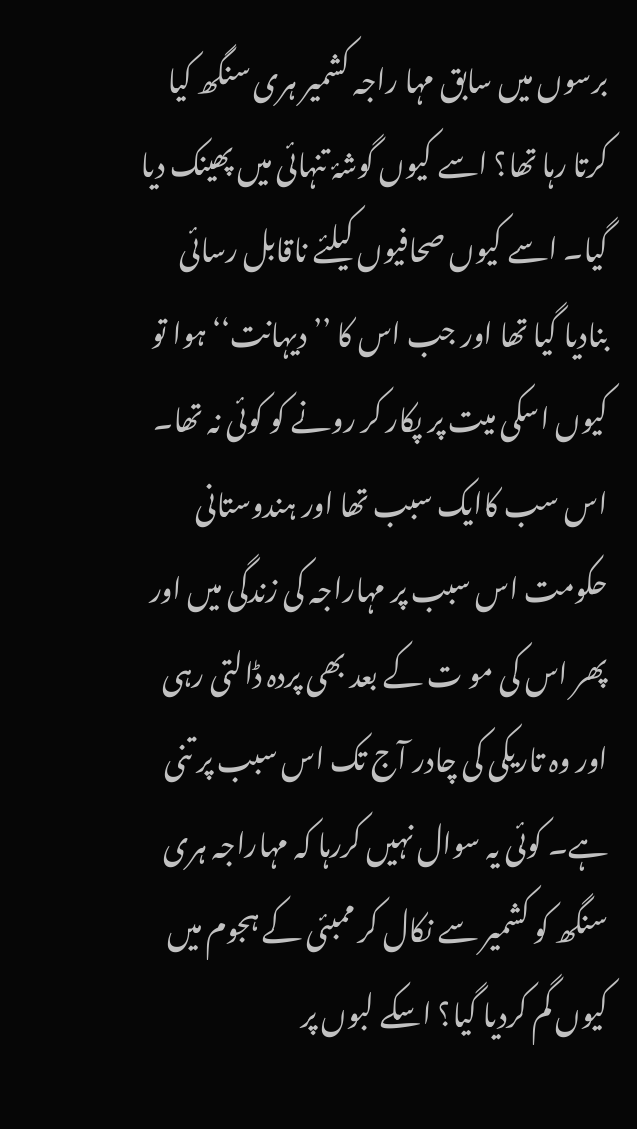برسوں میں سابق مہا راجہ کشمیر ہری سنگھ کیا کرتا رہا تھا؟ اسے کیوں گوشۂ تنہائی میں پھینک دیا گیا۔ اسے کیوں صحافیوں کیلئے ناقابل رسائی بنادیا گیا تھا اور جب اس کا ’’دیہانت‘‘ ہوا تو کیوں اسکی میت پر پکار کر رونے کو کوئی نہ تھا۔ اس سب کاایک سبب تھا اور ہندوستانی حکومت اس سبب پر مہاراجہ کی زندگی میں اور پھر اس کی مو ت کے بعد بھی پردہ ڈالتی رہی اور وہ تاریکی کی چادر آج تک اس سبب پر تنی ہے۔ کوئی یہ سوال نہیں کررہا کہ مہاراجہ ہری سنگھ کو کشمیر سے نکال کر ممبئی کے ہجوم میں کیوں گم کردیا گیا؟ اسکے لبوں پر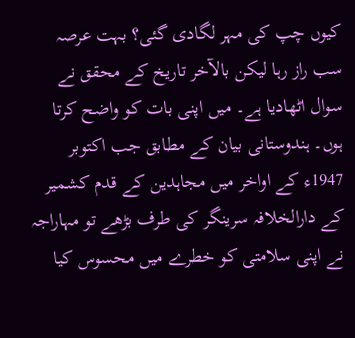کیوں چپ کی مہر لگادی گئی؟ بہت عرصہ سب راز رہا لیکن بالآخر تاریخ کے محقق نے سوال اٹھادیا ہے۔ میں اپنی بات کو واضح کرتا ہوں۔ ہندوستانی بیان کے مطابق جب اکتوبر 1947ء کے اواخر میں مجاہدین کے قدم کشمیر کے دارالخلافہ سرینگر کی طرف بڑھے تو مہاراجہ نے اپنی سلامتی کو خطرے میں محسوس کیا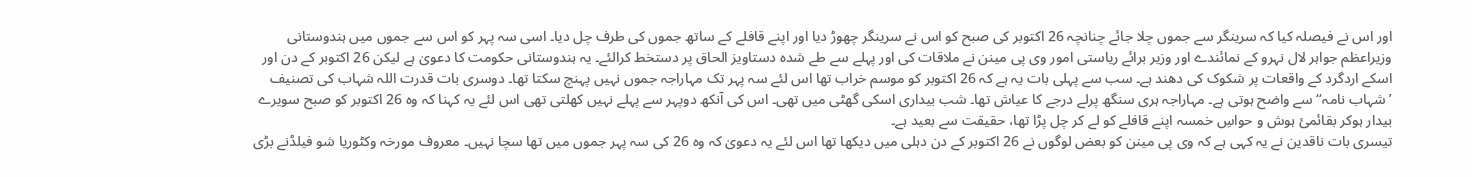اور اس نے فیصلہ کیا کہ سرینگر سے جموں چلا جائے چنانچہ 26 اکتوبر کی صبح کو اس نے سرینگر چھوڑ دیا اور اپنے قافلے کے ساتھ جموں کی طرف چل دیا۔ اسی سہ پہر کو اس سے جموں میں ہندوستانی وزیراعظم جواہر لال نہرو کے نمائندے اور وزیر برائے ریاستی امور وی پی مینن نے ملاقات کی اور پہلے سے طے شدہ دستاویز الحاق پر دستخط کرالئے۔ یہ ہندوستانی حکومت کا دعویٰ ہے لیکن 26 اکتوبر کے دن اور اسکے اردگرد کے واقعات پر شکوک کی دھند ہے۔ سب سے پہلی بات یہ ہے کہ 26 اکتوبر کو موسم خراب تھا اس لئے سہ پہر تک مہاراجہ جموں نہیں پہنچ سکتا تھا۔ دوسری بات قدرت اللہ شہاب کی تصنیف ’شہاب نامہ‘‘ سے واضح ہوتی ہے۔ مہاراجہ ہری سنگھ پرلے درجے کا عیاش تھا۔ شب بیداری اسکی گھٹی میں تھی۔ اس کی آنکھ دوپہر سے پہلے نہیں کھلتی تھی اس لئے یہ کہنا کہ وہ 26 اکتوبر کو صبح سویرے بیدار ہوکر بقائمیٔ ہوش و حواسِ خمسہ اپنے قافلے کو لے کر چل پڑا تھا، حقیقت سے بعید ہے۔
تیسری بات ناقدین نے یہ کہی ہے کہ وی پی مینن کو بعض لوگوں نے 26 اکتوبر کے دن دہلی میں دیکھا تھا اس لئے یہ دعویٰ کہ وہ 26 کی سہ پہر جموں میں تھا سچا نہیں۔ معروف مورخہ وکٹوریا شو فیلڈنے بڑی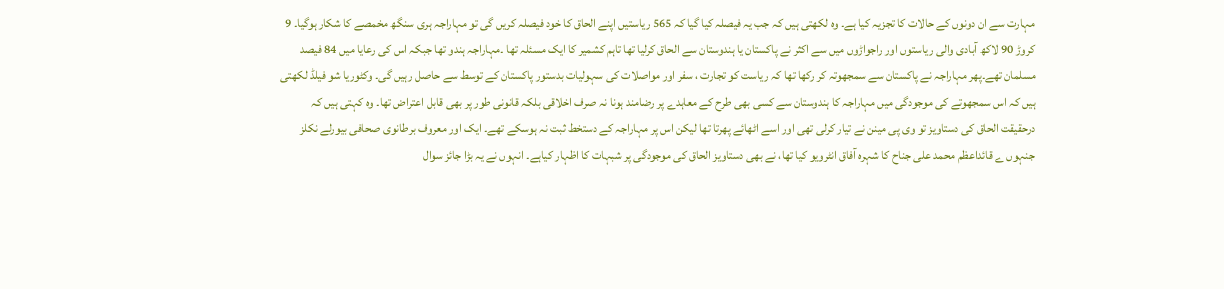مہارت سے ان دونوں کے حالات کا تجزیہ کیا ہے۔ وہ لکھتی ہیں کہ جب یہ فیصلہ کیا گیا کہ 565 ریاستیں اپنے الحاق کا خود فیصلہ کریں گی تو مہاراجہ ہری سنگھ مخمصے کا شکار ہوگیا۔ 9 کروڑ 90 لاکھ آبادی والی ریاستوں اور راجواڑوں میں سے اکثر نے پاکستان یا ہندوستان سے الحاق کرلیا تھا تاہم کشمیر کا ایک مسئلہ تھا ۔مہاراجہ ہندو تھا جبکہ اس کی رعایا میں 84 فیصد مسلمان تھے۔پھر مہاراجہ نے پاکستان سے سمجھوتہ کر رکھا تھا کہ ریاست کو تجارت ، سفر اور مواصلات کی سہولیات بدستور پاکستان کے توسط سے حاصل رہیں گی۔ وکٹوریا شو فیلڈ لکھتی ہیں کہ اس سمجھوتے کی موجودگی میں مہاراجہ کا ہندوستان سے کسی بھی طرح کے معاہدے پر رضامند ہونا نہ صرف اخلاقی بلکہ قانونی طور پر بھی قابل اعتراض تھا۔ وہ کہتی ہیں کہ درحقیقت الحاق کی دستاویز تو وی پی مینن نے تیار کرلی تھی اور اسے اٹھائے پھرتا تھا لیکن اس پر مہاراجہ کے دستخط ثبت نہ ہوسکے تھے۔ ایک اور معروف برطانوی صحافی بیورلے نکلز جنہوں ے قائداعظم محمد علی جناح کا شہرہ آفاق انٹرویو کیا تھا، نے بھی دستاویز الحاق کی موجودگی پر شبہات کا اظہار کیاہے۔ انہوں نے یہ بڑا جائز سوال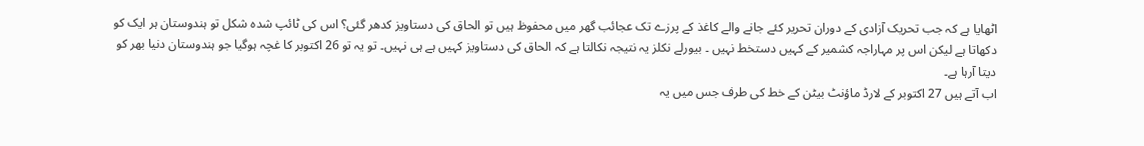اٹھایا ہے کہ جب تحریک آزادی کے دوران تحریر کئے جانے والے کاغذ کے پرزے تک عجائب گھر میں محفوظ ہیں تو الحاق کی دستاویز کدھر گئی؟ اس کی ٹائپ شدہ شکل تو ہندوستان ہر ایک کو دکھاتا ہے لیکن اس پر مہاراجہ کشمیر کے کہیں دستخط نہیں ۔ بیورلے نکلز یہ نتیجہ نکالتا ہے کہ الحاق کی دستاویز کہیں ہے ہی نہیں۔ تو یہ تو 26 اکتوبر کا غچہ ہوگیا جو ہندوستان دنیا بھر کو دیتا آرہا ہے۔
اب آتے ہیں 27 اکتوبر کے لارڈ ماؤنٹ بیٹن کے خط کی طرف جس میں یہ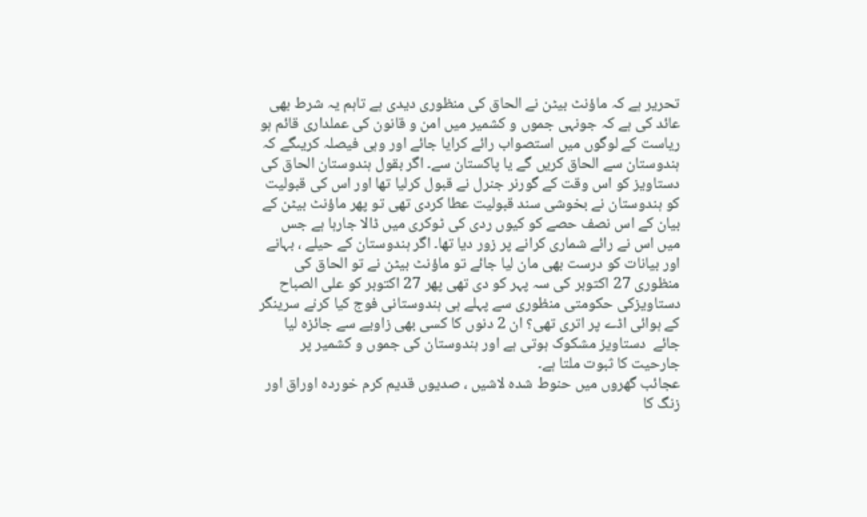تحریر ہے کہ ماؤنٹ بیٹن نے الحاق کی منظوری دیدی ہے تاہم یہ شرط بھی عائد کی ہے کہ جونہی جموں و کشمیر میں امن و قانون کی عملداری قائم ہو ریاست کے لوگوں میں استصواب رائے کرایا جائے اور وہی فیصلہ کریںگے کہ ہندوستان سے الحاق کریں گے یا پاکستان سے۔ اگر بقول ہندوستان الحاق کی دستاویز کو اس وقت کے گورنر جنرل نے قبول کرلیا تھا اور اس کی قبولیت کو ہندوستان نے بخوشی سند قبولیت عطا کردی تھی تو پھر ماؤنٹ بیٹن کے بیان کے اس نصف حصے کو کیوں ردی کی ٹوکری میں ڈالا جارہا ہے جس میں اس نے رائے شماری کرانے پر زور دیا تھا۔ اگر ہندوستان کے حیلے ، بہانے اور بیانات کو درست بھی مان لیا جائے تو ماؤنٹ بیٹن نے تو الحاق کی منظوری 27 اکتوبر کی سہ پہر کو دی تھی پھر 27 اکتوبر کو علی الصباح دستاویزکی حکومتی منظوری سے پہلے ہی ہندوستانی فوج کیا کرنے سرینگر کے ہوائی اڈے پر اتری تھی؟ ان 2 دنوں کا کسی بھی زاویے سے جائزہ لیا جائے  دستاویز مشکوک ہوتی ہے اور ہندوستان کی جموں و کشمیر پر جارحیت کا ثبوت ملتا ہے۔
عجائب گھروں میں حنوط شدہ لاشیں ، صدیوں قدیم کرم خوردہ اوراق اور زنگ کا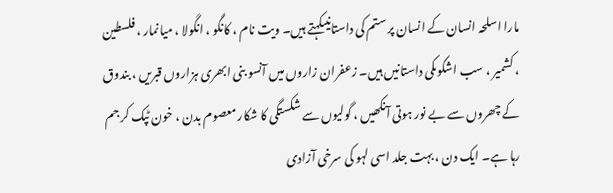مارا اسلحہ انسان کے انسان پر ستم کی داستانیںکہتے ہیں۔ ویت نام ، کانگو ، انگولا ، میانمار ، فلسطین ، کشمیر ، سب اشکوںکی داستانیں ہیں۔ زعفران زاروں میں آنسو بنی ابھری ہزاروں قبریں ، بندوق کے چھروں سے بے نور ہوتی آنکھیں ، گولیوں سے شکستگی کا شکار معصوم بدن ، خون ٹپک کر جم رہا ہے۔ ایک دن ، بہت جلد اسی لہو کی سرخی آزادی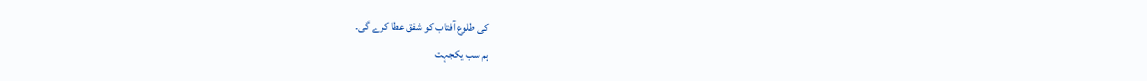کی طلوع آفتاب کو شفق عطا کرے گی۔
ہم سب یکجہت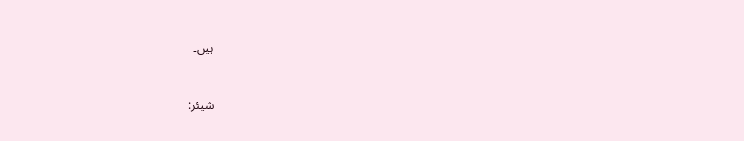ہیں۔


شیئر: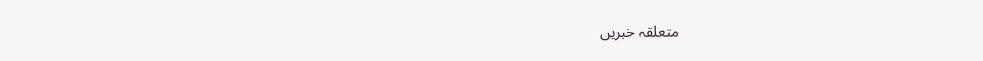متعلقہ خبریں